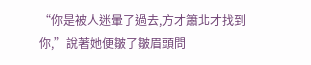“你是被人迷暈了過去,方才簫北才找到你,”說著她便皺了皺眉頭問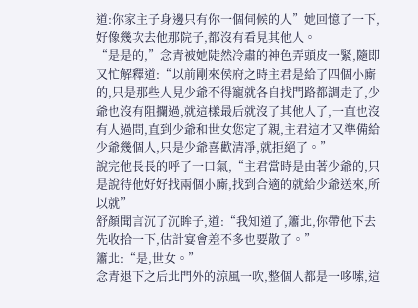道:你家主子身邊只有你一個伺候的人”她回憶了一下,好像幾次去他那院子,都沒有看見其他人。
“是是的,”念青被她陡然冷肅的神色弄頭皮一緊,隨即又忙解釋道:“以前剛來侯府之時主君是給了四個小廝的,只是那些人見少爺不得寵就各自找門路都調走了,少爺也沒有阻攔過,就這樣最后就沒了其他人了,一直也沒有人過問,直到少爺和世女您定了親,主君這才又準備給少爺幾個人,只是少爺喜歡清凈,就拒絕了。”
說完他長長的呼了一口氣,“主君當時是由著少爺的,只是說待他好好找兩個小廝,找到合適的就給少爺送來,所以就”
舒顏聞言沉了沉眸子,道:“我知道了,簫北,你帶他下去先收拾一下,估計宴會差不多也要散了。”
簫北:“是,世女。”
念青退下之后北門外的涼風一吹,整個人都是一哆嗦,這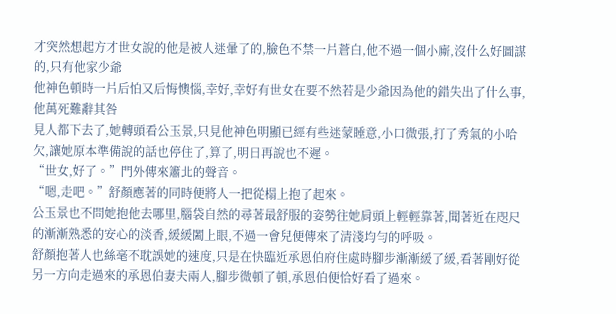才突然想起方才世女說的他是被人迷暈了的,臉色不禁一片蒼白,他不過一個小廝,沒什么好圖謀的,只有他家少爺
他神色頓時一片后怕又后悔懊惱,幸好,幸好有世女在要不然若是少爺因為他的錯失出了什么事,他萬死難辭其咎
見人都下去了,她轉頭看公玉景,只見他神色明顯已經有些迷蒙睡意,小口微張,打了秀氣的小哈欠,讓她原本準備說的話也停住了,算了,明日再說也不遲。
“世女,好了。”門外傳來簫北的聲音。
“嗯,走吧。”舒顏應著的同時便將人一把從榻上抱了起來。
公玉景也不問她抱他去哪里,腦袋自然的尋著最舒服的姿勢往她肩頭上輕輕靠著,聞著近在咫尺的漸漸熟悉的安心的淡香,緩緩闔上眼,不過一會兒便傳來了清淺均勻的呼吸。
舒顏抱著人也絲毫不耽誤她的速度,只是在快臨近承恩伯府住處時腳步漸漸緩了緩,看著剛好從另一方向走過來的承恩伯妻夫兩人,腳步微頓了頓,承恩伯便恰好看了過來。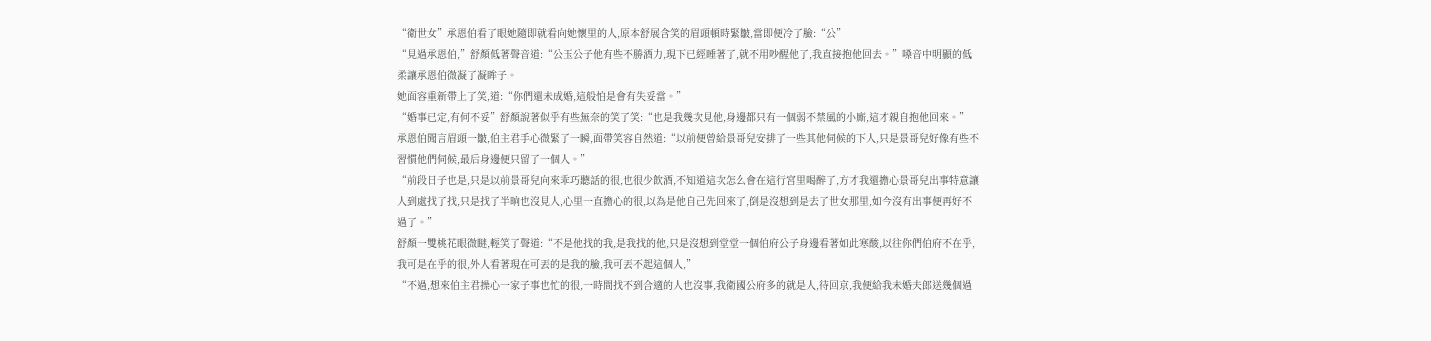“衛世女”承恩伯看了眼她隨即就看向她懷里的人,原本舒展含笑的眉頭頓時緊皺,當即便冷了臉:“公”
“見過承恩伯,”舒顏低著聲音道:“公玉公子他有些不勝酒力,現下已經睡著了,就不用吵醒他了,我直接抱他回去。”嗓音中明顯的低柔讓承恩伯微凝了凝眸子。
她面容重新帶上了笑,道:“你們還未成婚,這般怕是會有失妥當。”
“婚事已定,有何不妥”舒顏說著似乎有些無奈的笑了笑:“也是我幾次見他,身邊都只有一個弱不禁風的小廝,這才親自抱他回來。”
承恩伯聞言眉頭一皺,伯主君手心微緊了一瞬,面帶笑容自然道:“以前便曾給景哥兒安排了一些其他伺候的下人,只是景哥兒好像有些不習慣他們伺候,最后身邊便只留了一個人。”
“前段日子也是,只是以前景哥兒向來乖巧聽話的很,也很少飲酒,不知道這次怎么會在這行宮里喝醉了,方才我還擔心景哥兒出事特意讓人到處找了找,只是找了半晌也沒見人,心里一直擔心的很,以為是他自己先回來了,倒是沒想到是去了世女那里,如今沒有出事便再好不過了。”
舒顏一雙桃花眼微瞇,輕笑了聲道:“不是他找的我,是我找的他,只是沒想到堂堂一個伯府公子身邊看著如此寒酸,以往你們伯府不在乎,我可是在乎的很,外人看著現在可丟的是我的臉,我可丟不起這個人,”
“不過,想來伯主君操心一家子事也忙的很,一時間找不到合適的人也沒事,我衛國公府多的就是人,待回京,我便給我未婚夫郎送幾個過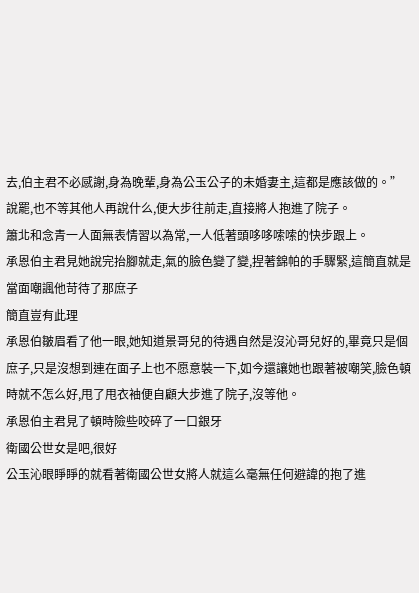去,伯主君不必感謝,身為晚輩,身為公玉公子的未婚妻主,這都是應該做的。”
說罷,也不等其他人再說什么,便大步往前走,直接將人抱進了院子。
簫北和念青一人面無表情習以為常,一人低著頭哆哆嗦嗦的快步跟上。
承恩伯主君見她說完抬腳就走,氣的臉色變了變,捏著錦帕的手驟緊,這簡直就是當面嘲諷他苛待了那庶子
簡直豈有此理
承恩伯皺眉看了他一眼,她知道景哥兒的待遇自然是沒沁哥兒好的,畢竟只是個庶子,只是沒想到連在面子上也不愿意裝一下,如今還讓她也跟著被嘲笑,臉色頓時就不怎么好,甩了甩衣袖便自顧大步進了院子,沒等他。
承恩伯主君見了頓時險些咬碎了一口銀牙
衛國公世女是吧,很好
公玉沁眼睜睜的就看著衛國公世女將人就這么毫無任何避諱的抱了進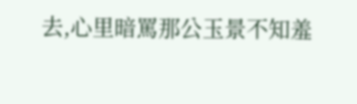去,心里暗罵那公玉景不知羞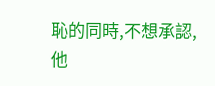恥的同時,不想承認,他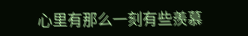心里有那么一刻有些羨慕